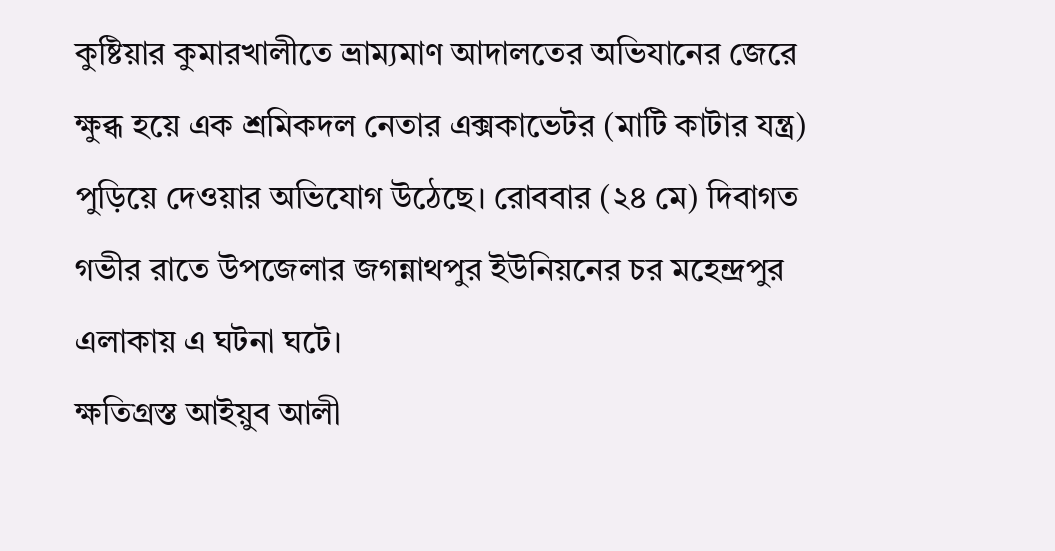কুষ্টিয়ার কুমারখালীতে ভ্রাম্যমাণ আদালতের অভিযানের জেরে ক্ষুব্ধ হয়ে এক শ্রমিকদল নেতার এক্সকাভেটর (মাটি কাটার যন্ত্র) পুড়িয়ে দেওয়ার অভিযোগ উঠেছে। রোববার (২৪ মে) দিবাগত গভীর রাতে উপজেলার জগন্নাথপুর ইউনিয়নের চর মহেন্দ্রপুর এলাকায় এ ঘটনা ঘটে।
ক্ষতিগ্রস্ত আইয়ুব আলী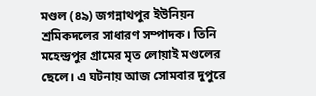মণ্ডল (৪৯) জগন্নাথপুর ইউনিয়ন শ্রমিকদলের সাধারণ সম্পাদক। তিনি মহেন্দ্রপুর গ্রামের মৃত লোয়াই মণ্ডলের ছেলে। এ ঘটনায় আজ সোমবার দুপুরে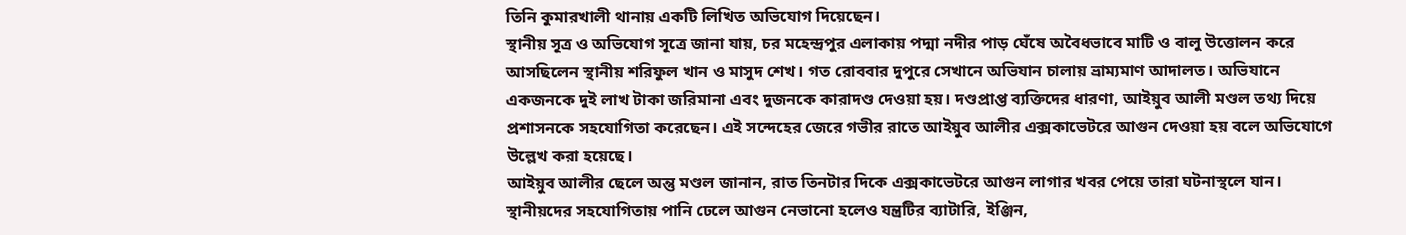তিনি কুমারখালী থানায় একটি লিখিত অভিযোগ দিয়েছেন।
স্থানীয় সূত্র ও অভিযোগ সূত্রে জানা যায়, চর মহেন্দ্রপুর এলাকায় পদ্মা নদীর পাড় ঘেঁষে অবৈধভাবে মাটি ও বালু উত্তোলন করে আসছিলেন স্থানীয় শরিফুল খান ও মাসুদ শেখ। গত রোববার দুপুরে সেখানে অভিযান চালায় ভ্রাম্যমাণ আদালত। অভিযানে একজনকে দুই লাখ টাকা জরিমানা এবং দুজনকে কারাদণ্ড দেওয়া হয়। দণ্ডপ্রাপ্ত ব্যক্তিদের ধারণা, আইয়ুব আলী মণ্ডল তথ্য দিয়ে প্রশাসনকে সহযোগিতা করেছেন। এই সন্দেহের জেরে গভীর রাতে আইয়ুব আলীর এক্সকাভেটরে আগুন দেওয়া হয় বলে অভিযোগে উল্লেখ করা হয়েছে।
আইয়ুব আলীর ছেলে অন্তু মণ্ডল জানান, রাত তিনটার দিকে এক্সকাভেটরে আগুন লাগার খবর পেয়ে তারা ঘটনাস্থলে যান। স্থানীয়দের সহযোগিতায় পানি ঢেলে আগুন নেভানো হলেও যন্ত্রটির ব্যাটারি, ইঞ্জিন,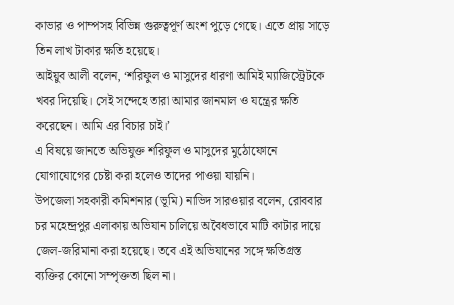কাভার ও পাম্পসহ বিভিন্ন গুরুত্বপূর্ণ অংশ পুড়ে গেছে। এতে প্রায় সাড়ে তিন লাখ টাকার ক্ষতি হয়েছে।
আইয়ুব আলী বলেন, ‘শরিফুল ও মাসুদের ধারণা আমিই ম্যাজিস্ট্রেটকে খবর দিয়েছি। সেই সন্দেহে তারা আমার জানমাল ও যন্ত্রের ক্ষতি করেছেন। আমি এর বিচার চাই।’
এ বিষয়ে জানতে অভিযুক্ত শরিফুল ও মাসুদের মুঠোফোনে যোগাযোগের চেষ্টা করা হলেও তাদের পাওয়া যায়নি।
উপজেলা সহকারী কমিশনার (ভূমি) নাভিদ সারওয়ার বলেন, রোববার চর মহেন্দ্রপুর এলাকায় অভিযান চালিয়ে অবৈধভাবে মাটি কাটার দায়ে জেল-জরিমানা করা হয়েছে। তবে এই অভিযানের সঙ্গে ক্ষতিগ্রস্ত ব্যক্তির কোনো সম্পৃক্ততা ছিল না।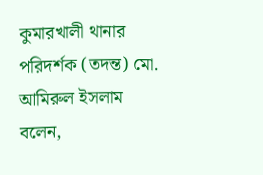কুমারখালী থানার পরিদর্শক (তদন্ত) মো. আমিরুল ইসলাম বলেন,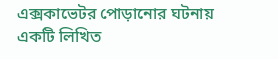এক্সকাভেটর পোড়ানোর ঘটনায় একটি লিখিত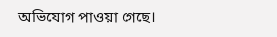অভিযোগ পাওয়া গেছে।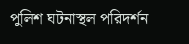পুলিশ ঘটনাস্থল পরিদর্শন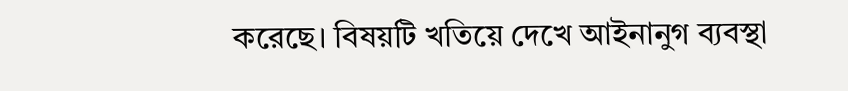করেছে। বিষয়টি খতিয়ে দেখে আইনানুগ ব্যবস্থা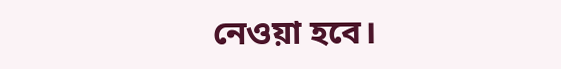নেওয়া হবে।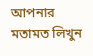আপনার মতামত লিখুন